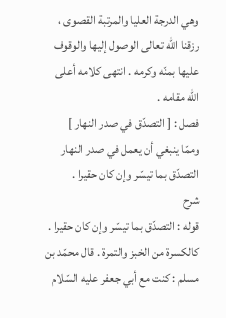وهي الدرجة العليا والمرتبة القصوى ، رزقنا اللّه تعالى الوصول إليها والوقوف عليها بمنّه وكرمه . انتهى كلامه أعلى اللّه مقامه .
فصل : [ التصدّق في صدر النهار ]
وممّا ينبغي أن يعمل في صدر النهار التصدّق بما تيسّر وإن كان حقيرا .
شرح
قوله : التصدّق بما تيسّر وإن كان حقيرا .
كالكسرة من الخبز والتمرة . قال محمّد بن مسلم : كنت مع أبي جعفر عليه السّلام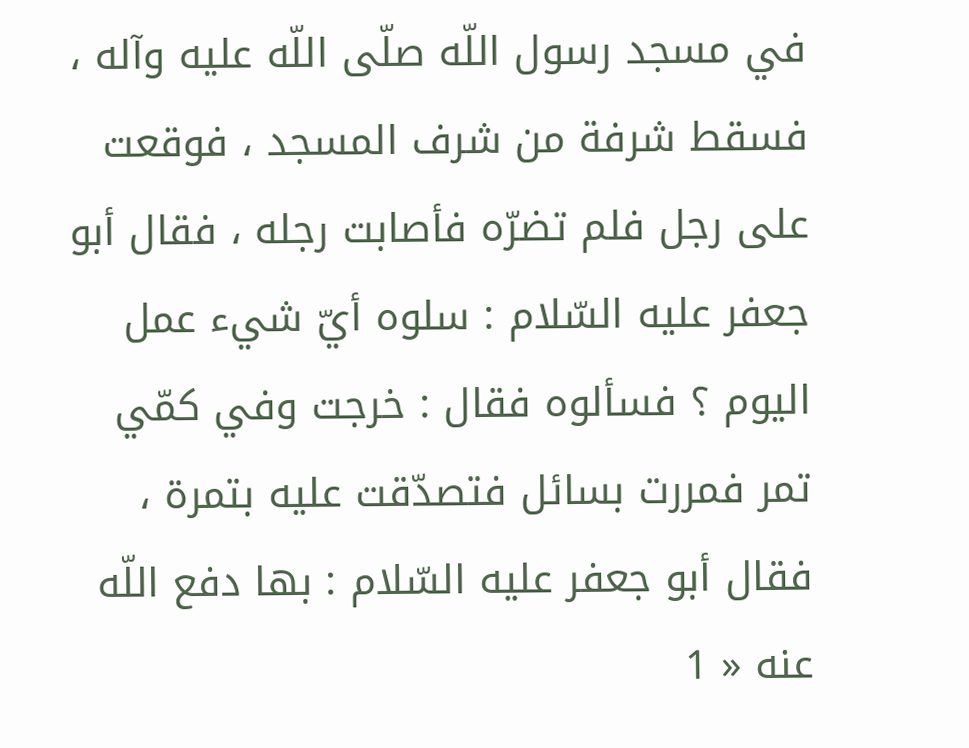في مسجد رسول اللّه صلّى اللّه عليه وآله ، فسقط شرفة من شرف المسجد ، فوقعت على رجل فلم تضرّه فأصابت رجله ، فقال أبو جعفر عليه السّلام : سلوه أيّ شيء عمل اليوم ؟ فسألوه فقال : خرجت وفي كمّي تمر فمررت بسائل فتصدّقت عليه بتمرة ، فقال أبو جعفر عليه السّلام : بها دفع اللّه عنه « 1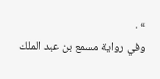» .
وفي رواية مسمع بن عبد الملك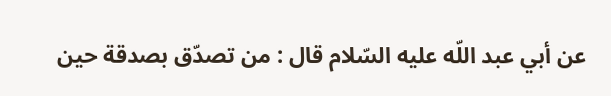عن أبي عبد اللّه عليه السّلام قال : من تصدّق بصدقة حين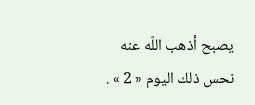يصبح أذهب اللّه عنه نحس ذلك اليوم « 2 » .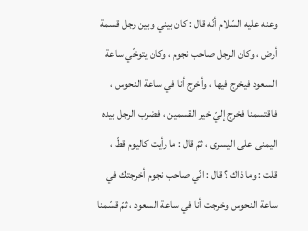وعنه عليه السّلام أنّه قال : كان بيني وبين رجل قسمة أرض ، وكان الرجل صاحب نجوم ، وكان يتوخّي ساعة السعود فيخرج فيها ، وأخرج أنا في ساعة النحوس ، فاقتسمنا فخرج إليّ خير القسمين ، فضرب الرجل بيده اليمنى على اليسرى ، ثمّ قال : ما رأيت كاليوم قطّ ، قلت : وما ذاك ؟ قال : انّي صاحب نجوم أخرجتك في ساعة النحوس وخرجت أنا في ساعة السعود ، ثمّ قسّمنا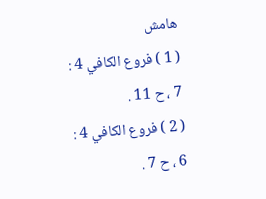هامش
( 1 ) فروع الكافي 4 : 7 ، ح 11 .
( 2 ) فروع الكافي 4 : 6 ، ح 7 .